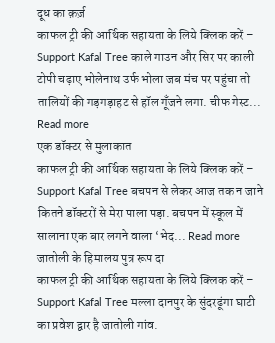दूध का क़र्ज़
काफल ट्री की आर्थिक सहायता के लिये क्लिक करें – Support Kafal Tree काले गाउन और सिर पर काली टोपी चढ़ाए भोलेनाथ उर्फ भोला जब मंच पर पहुंचा तो तालियों की गड़गड़ाहट से हॉल गूँजने लगा. चीफ गेस्ट... Read more
एक डॉक्टर से मुलाकात
काफल ट्री की आर्थिक सहायता के लिये क्लिक करें – Support Kafal Tree बचपन से लेकर आज तक न जाने कितने डॉक्टरों से मेरा पाला पड़ा. बचपन में स्कूल में सालाना एक बार लगने वाला ‘भेद... Read more
जातोली के हिमालय पुत्र रूप दा
काफल ट्री की आर्थिक सहायता के लिये क्लिक करें – Support Kafal Tree मल्ला दानपुर के सुंदरढूंगा घाटी का प्रवेश द्वार है जातोली गांव.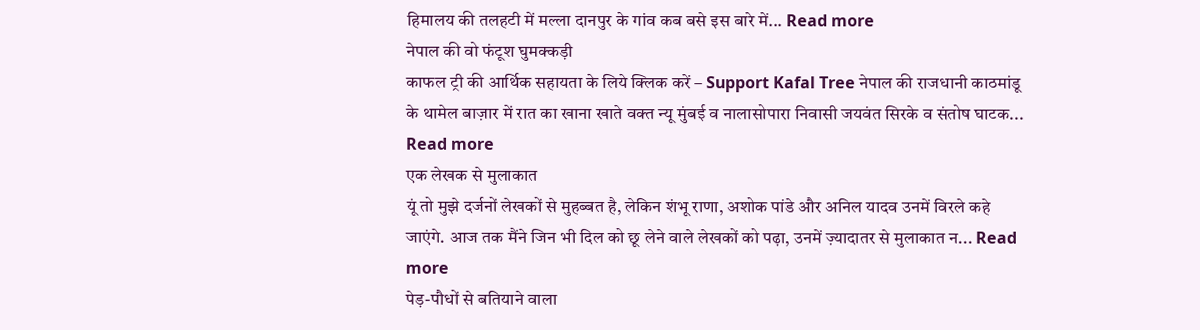हिमालय की तलहटी में मल्ला दानपुर के गांव कब बसे इस बारे में... Read more
नेपाल की वो फंटूश घुमक्कड़ी
काफल ट्री की आर्थिक सहायता के लिये क्लिक करें – Support Kafal Tree नेपाल की राजधानी काठमांडू के थामेल बाज़ार में रात का खाना खाते वक्त न्यू मुंबई व नालासोपारा निवासी जयवंत सिरके व संतोष घाटक... Read more
एक लेखक से मुलाकात
यूं तो मुझे दर्जनों लेखकों से मुहब्बत है, लेकिन शंभू राणा, अशोक पांडे और अनिल यादव उनमें विरले कहे जाएंगे. आज तक मैंने जिन भी दिल को छू लेने वाले लेखकों को पढ़ा, उनमें ज़्यादातर से मुलाकात न... Read more
पेड़-पौधों से बतियाने वाला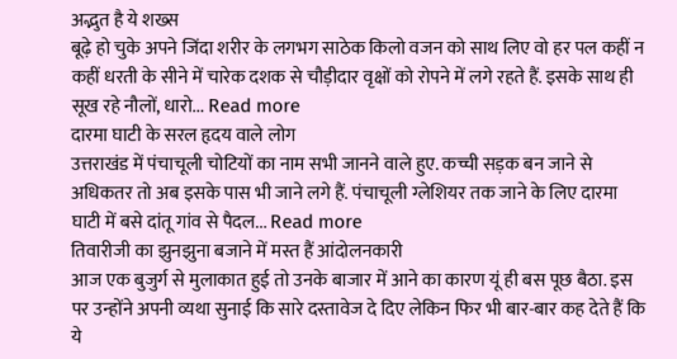अद्भुत है ये शख्स
बूढ़े हो चुके अपने जिंदा शरीर के लगभग साठेक किलो वजन को साथ लिए वो हर पल कहीं न कहीं धरती के सीने में चारेक दशक से चौड़ीदार वृक्षों को रोपने में लगे रहते हैं. इसके साथ ही सूख रहे नौलों, धारो... Read more
दारमा घाटी के सरल हृदय वाले लोग
उत्तराखंड में पंचाचूली चोटियों का नाम सभी जानने वाले हुए. कच्ची सड़क बन जाने से अधिकतर तो अब इसके पास भी जाने लगे हैं. पंचाचूली ग्लेशियर तक जाने के लिए दारमा घाटी में बसे दांतू गांव से पैदल... Read more
तिवारीजी का झुनझुना बजाने में मस्त हैं आंदोलनकारी
आज एक बुजुर्ग से मुलाकात हुई तो उनके बाजार में आने का कारण यूं ही बस पूछ बैठा. इस पर उन्होंने अपनी व्यथा सुनाई कि सारे दस्तावेज दे दिए लेकिन फिर भी बार-बार कह देते हैं कि ये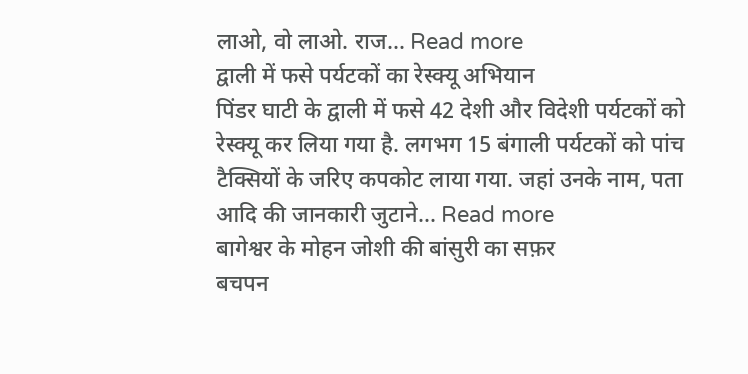लाओ, वो लाओ. राज... Read more
द्वाली में फसे पर्यटकों का रेस्क्यू अभियान
पिंडर घाटी के द्वाली में फसे 42 देशी और विदेशी पर्यटकों को रेस्क्यू कर लिया गया है. लगभग 15 बंगाली पर्यटकों को पांच टैक्सियों के जरिए कपकोट लाया गया. जहां उनके नाम, पता आदि की जानकारी जुटाने... Read more
बागेश्वर के मोहन जोशी की बांसुरी का सफ़र
बचपन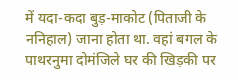में यदा-कदा बुड़-माकोट (पिताजी के ननिहाल) जाना होता था. वहां बगल के पाथरनुमा दोमंजिले घर की खिड़की पर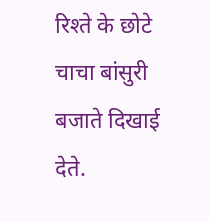रिश्ते के छोटे चाचा बांसुरी बजाते दिखाई देते.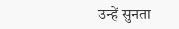उन्हें सुनता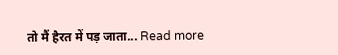तो मैं हैरत में पड़ जाता... Read more